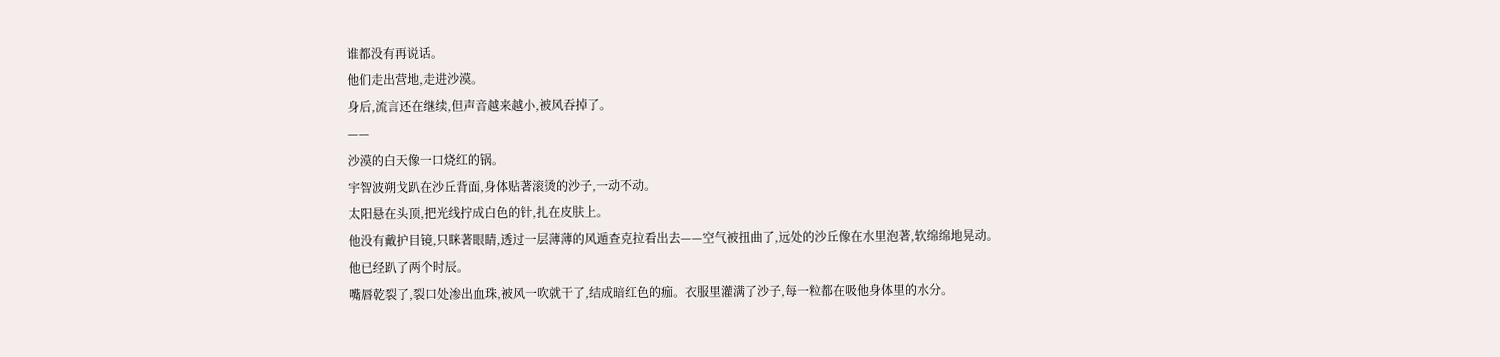谁都没有再说话。
他们走出营地,走进沙漠。
身后,流言还在继续,但声音越来越小,被风吞掉了。
——
沙漠的白天像一口烧红的锅。
宇智波朔戈趴在沙丘背面,身体贴著滚烫的沙子,一动不动。
太阳悬在头顶,把光线拧成白色的针,扎在皮肤上。
他没有戴护目镜,只眯著眼睛,透过一层薄薄的风遁查克拉看出去——空气被扭曲了,远处的沙丘像在水里泡著,软绵绵地晃动。
他已经趴了两个时辰。
嘴唇乾裂了,裂口处渗出血珠,被风一吹就干了,结成暗红色的痂。衣服里灌满了沙子,每一粒都在吸他身体里的水分。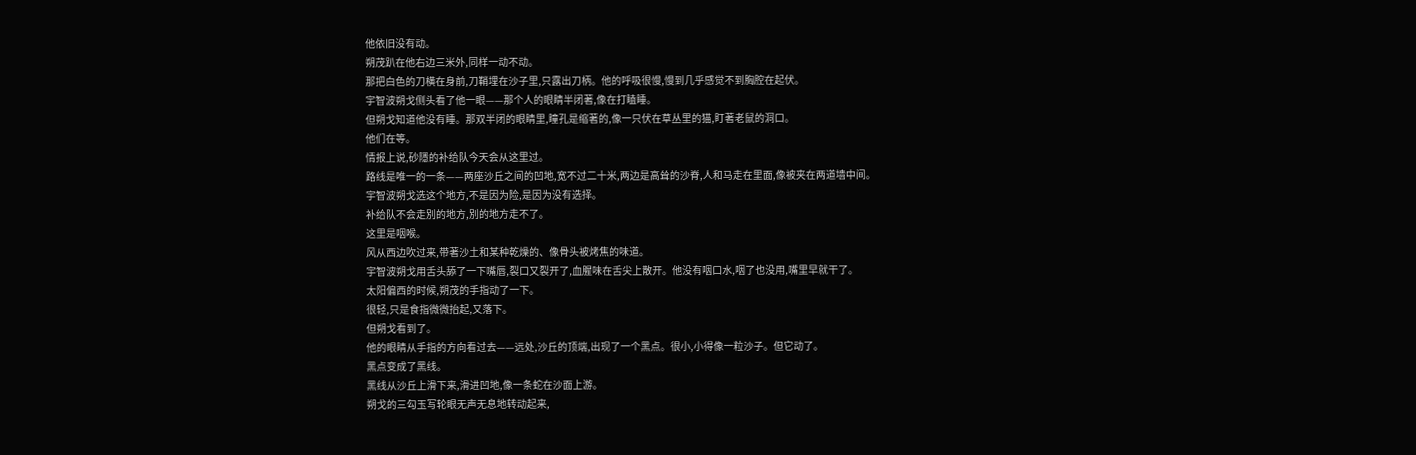他依旧没有动。
朔茂趴在他右边三米外,同样一动不动。
那把白色的刀横在身前,刀鞘埋在沙子里,只露出刀柄。他的呼吸很慢,慢到几乎感觉不到胸腔在起伏。
宇智波朔戈侧头看了他一眼——那个人的眼睛半闭著,像在打瞌睡。
但朔戈知道他没有睡。那双半闭的眼睛里,瞳孔是缩著的,像一只伏在草丛里的猫,盯著老鼠的洞口。
他们在等。
情报上说,砂隱的补给队今天会从这里过。
路线是唯一的一条——两座沙丘之间的凹地,宽不过二十米,两边是高耸的沙脊,人和马走在里面,像被夹在两道墙中间。
宇智波朔戈选这个地方,不是因为险,是因为没有选择。
补给队不会走別的地方,別的地方走不了。
这里是咽喉。
风从西边吹过来,带著沙土和某种乾燥的、像骨头被烤焦的味道。
宇智波朔戈用舌头舔了一下嘴唇,裂口又裂开了,血腥味在舌尖上散开。他没有咽口水,咽了也没用,嘴里早就干了。
太阳偏西的时候,朔茂的手指动了一下。
很轻,只是食指微微抬起,又落下。
但朔戈看到了。
他的眼睛从手指的方向看过去——远处,沙丘的顶端,出现了一个黑点。很小,小得像一粒沙子。但它动了。
黑点变成了黑线。
黑线从沙丘上滑下来,滑进凹地,像一条蛇在沙面上游。
朔戈的三勾玉写轮眼无声无息地转动起来,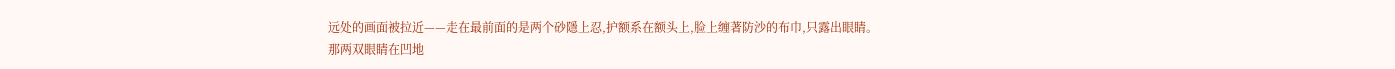远处的画面被拉近——走在最前面的是两个砂隱上忍,护额系在额头上,脸上缠著防沙的布巾,只露出眼睛。
那两双眼睛在凹地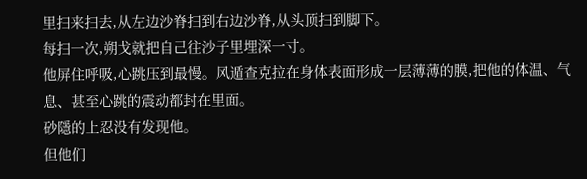里扫来扫去,从左边沙脊扫到右边沙脊,从头顶扫到脚下。
每扫一次,朔戈就把自己往沙子里埋深一寸。
他屏住呼吸,心跳压到最慢。风遁查克拉在身体表面形成一层薄薄的膜,把他的体温、气息、甚至心跳的震动都封在里面。
砂隱的上忍没有发现他。
但他们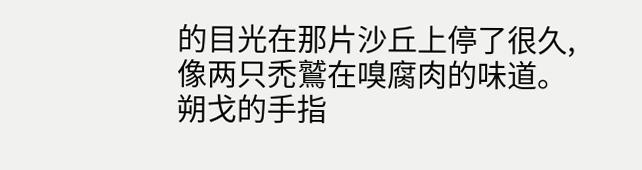的目光在那片沙丘上停了很久,像两只禿鷲在嗅腐肉的味道。
朔戈的手指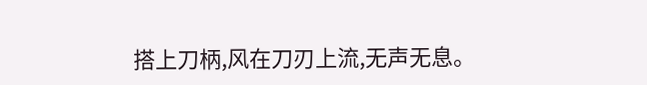搭上刀柄,风在刀刃上流,无声无息。